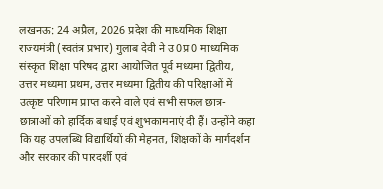लखनऊ: 24 अप्रैल, 2026 प्रदेश की माध्यमिक शिक्षा राज्यमंत्री (स्वतंत्र प्रभार) गुलाब देवी ने उ0प्र0 माध्यमिक संस्कृत शिक्षा परिषद द्वारा आयोजित पूर्व मध्यमा द्वितीय, उत्तर मध्यमा प्रथम, उत्तर मध्यमा द्वितीय की परिक्षाओं में उत्कृष्ट परिणाम प्राप्त करने वाले एवं सभी सफल छात्र-छात्राओं को हार्दिक बधाई एवं शुभकामनाएं दी हैं। उन्होंने कहा कि यह उपलब्धि विद्यार्थियों की मेहनत, शिक्षकों के मार्गदर्शन और सरकार की पारदर्शी एवं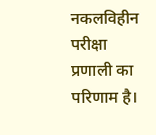नकलविहीन परीक्षा प्रणाली का परिणाम है।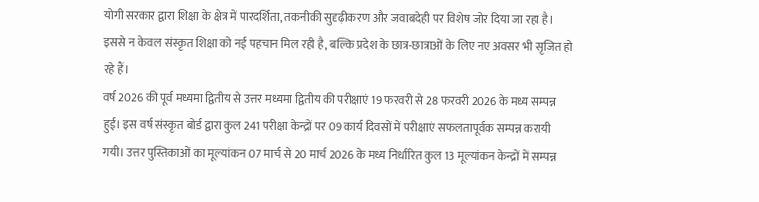योगी सरकार द्वारा शिक्षा के क्षेत्र में पारदर्शिता, तकनीकी सुदृढ़ीकरण और जवाबदेही पर विशेष जोर दिया जा रहा है। इससे न केवल संस्कृत शिक्षा को नई पहचान मिल रही है, बल्कि प्रदेश के छात्र-छात्राओं के लिए नए अवसर भी सृजित हो रहे हैं।
वर्ष 2026 की पूर्व मध्यमा द्वितीय से उत्तर मध्यमा द्वितीय की परीक्षाएं 19 फरवरी से 28 फरवरी 2026 के मध्य सम्पन्न हुई। इस वर्ष संस्कृत बोर्ड द्वारा कुल 241 परीक्षा केन्द्रों पर 09 कार्य दिवसों में परीक्षाएं सफलतापूर्वक सम्पन्न करायी गयी। उत्तर पुस्तिकाओं का मूल्यांकन 07 मार्च से 20 मार्च 2026 के मध्य निर्धारित कुल 13 मूल्यांकन केन्द्रों में सम्पन्न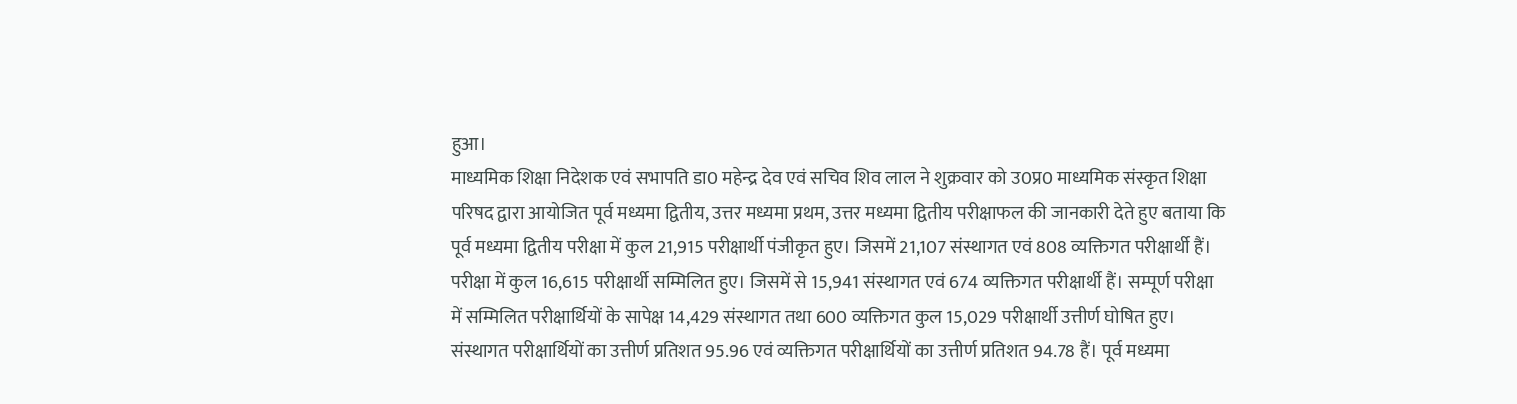हुआ।
माध्यमिक शिक्षा निदेशक एवं सभापति डा0 महेन्द्र देव एवं सचिव शिव लाल ने शुक्रवार को उ0प्र0 माध्यमिक संस्कृत शिक्षा परिषद द्वारा आयोजित पूर्व मध्यमा द्वितीय, उत्तर मध्यमा प्रथम, उत्तर मध्यमा द्वितीय परीक्षाफल की जानकारी देते हुए बताया कि पूर्व मध्यमा द्वितीय परीक्षा में कुल 21,915 परीक्षार्थी पंजीकृत हुए। जिसमें 21,107 संस्थागत एवं 808 व्यक्तिगत परीक्षार्थी हैं। परीक्षा में कुल 16,615 परीक्षार्थी सम्मिलित हुए। जिसमें से 15,941 संस्थागत एवं 674 व्यक्तिगत परीक्षार्थी हैं। सम्पूर्ण परीक्षा में सम्मिलित परीक्षार्थियों के सापेक्ष 14,429 संस्थागत तथा 600 व्यक्तिगत कुल 15,029 परीक्षार्थी उत्तीर्ण घोषित हुए। संस्थागत परीक्षार्थियों का उत्तीर्ण प्रतिशत 95.96 एवं व्यक्तिगत परीक्षार्थियों का उत्तीर्ण प्रतिशत 94.78 हैं। पूर्व मध्यमा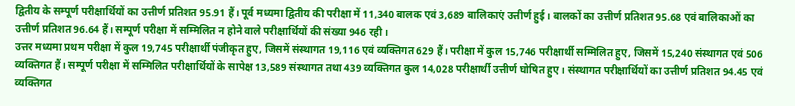द्वितीय के सम्पूर्ण परीक्षार्थियों का उत्तीर्ण प्रतिशत 95.91 हैं। पूर्व मध्यमा द्वितीय की परीक्षा में 11,340 बालक एवं 3,689 बालिकाएं उत्तीर्ण हुई। बालकों का उत्तीर्ण प्रतिशत 95.68 एवं बालिकाओं का उत्तीर्ण प्रतिशत 96.64 हैं। सम्पूर्ण परीक्षा में सम्मिलित न होने वाले परीक्षार्थियों की संख्या 946 रही।
उत्तर मध्यमा प्रथम परीक्षा में कुल 19,745 परीक्षार्थी पंजीकृत हुए, जिसमें संस्थागत 19,116 एवं व्यक्तिगत 629 हैं। परीक्षा में कुल 15,746 परीक्षार्थी सम्मिलित हुए, जिसमें 15,240 संस्थागत एवं 506 व्यक्तिगत हैं। सम्पूर्ण परीक्षा में सम्मिलित परीक्षार्थियों के सापेक्ष 13,589 संस्थागत तथा 439 व्यक्तिगत कुल 14,028 परीक्षार्थी उत्तीर्ण घोषित हुए। संस्थागत परीक्षार्थियों का उत्तीर्ण प्रतिशत 94.45 एवं व्यक्तिगत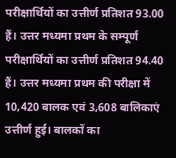परीक्षार्थियों का उत्तीर्ण प्रतिशत 93.00 हैं। उत्तर मध्यमा प्रथम के सम्पूर्ण परीक्षार्थियों का उत्तीर्ण प्रतिशत 94.40 हैं। उत्तर मध्यमा प्रथम की परीक्षा में 10,420 बालक एवं 3,608 बालिकाएं उत्तीर्ण हुई। बालकों का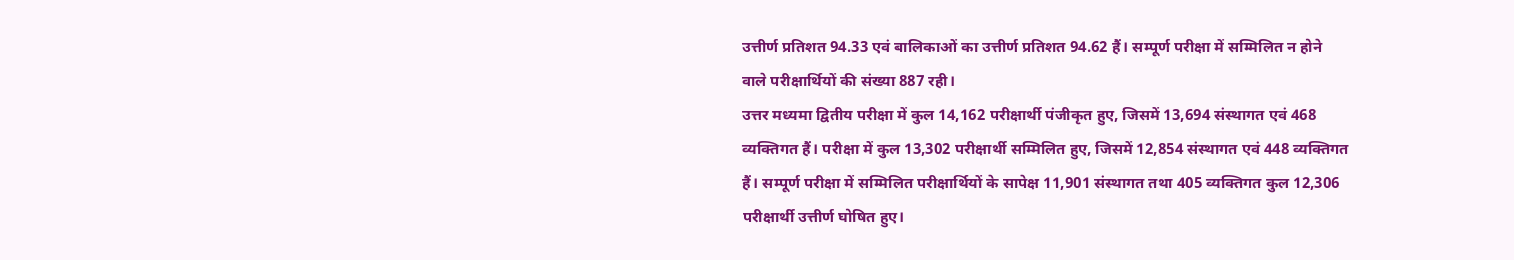उत्तीर्ण प्रतिशत 94.33 एवं बालिकाओं का उत्तीर्ण प्रतिशत 94.62 हैं। सम्पूर्ण परीक्षा में सम्मिलित न होने वाले परीक्षार्थियों की संख्या 887 रही।
उत्तर मध्यमा द्वितीय परीक्षा में कुल 14,162 परीक्षार्थी पंजीकृत हुए, जिसमें 13,694 संस्थागत एवं 468 व्यक्तिगत हैं। परीक्षा में कुल 13,302 परीक्षार्थी सम्मिलित हुए, जिसमें 12,854 संस्थागत एवं 448 व्यक्तिगत हैं। सम्पूर्ण परीक्षा में सम्मिलित परीक्षार्थियों के सापेक्ष 11,901 संस्थागत तथा 405 व्यक्तिगत कुल 12,306 परीक्षार्थी उत्तीर्ण घोषित हुए।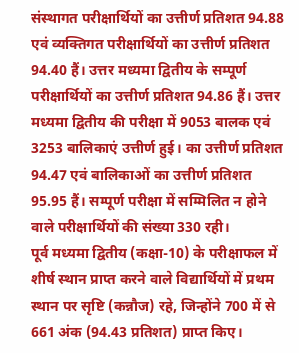संस्थागत परीक्षार्थियों का उत्तीर्ण प्रतिशत 94.88 एवं व्यक्तिगत परीक्षार्थियों का उत्तीर्ण प्रतिशत 94.40 हैं। उत्तर मध्यमा द्वितीय के सम्पूर्ण परीक्षार्थियों का उत्तीर्ण प्रतिशत 94.86 हैं। उत्तर मध्यमा द्वितीय की परीक्षा में 9053 बालक एवं 3253 बालिकाएं उत्तीर्ण हुई। का उत्तीर्ण प्रतिशत 94.47 एवं बालिकाओं का उत्तीर्ण प्रतिशत 95.95 हैं। सम्पूर्ण परीक्षा में सम्मिलित न होने वाले परीक्षार्थियों की संख्या 330 रही।
पूर्व मध्यमा द्वितीय (कक्षा-10) के परीक्षाफल में शीर्ष स्थान प्राप्त करने वाले विद्यार्थियों में प्रथम स्थान पर सृष्टि (कन्नौज) रहे, जिन्होंने 700 में से 661 अंक (94.43 प्रतिशत) प्राप्त किए।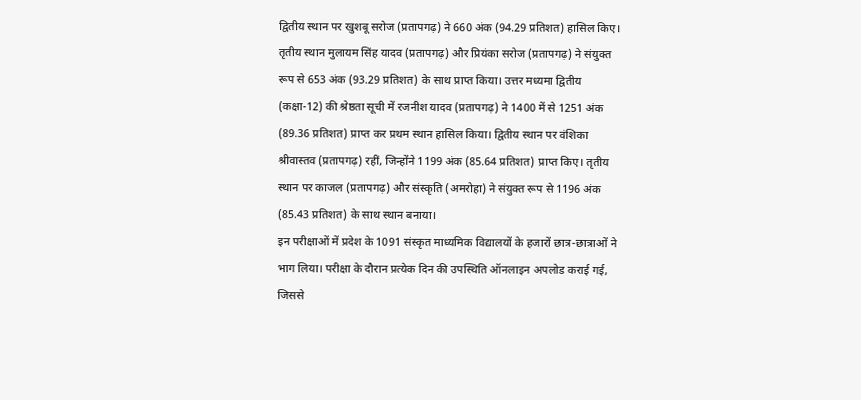द्वितीय स्थान पर खुशबू सरोज (प्रतापगढ़) ने 660 अंक (94.29 प्रतिशत) हासिल किए। तृतीय स्थान मुलायम सिंह यादव (प्रतापगढ़) और प्रियंका सरोज (प्रतापगढ़) ने संयुक्त रूप से 653 अंक (93.29 प्रतिशत) के साथ प्राप्त किया। उत्तर मध्यमा द्वितीय (कक्षा-12) की श्रेष्ठता सूची में रजनीश यादव (प्रतापगढ़) ने 1400 में से 1251 अंक (89.36 प्रतिशत) प्राप्त कर प्रथम स्थान हासिल किया। द्वितीय स्थान पर वंशिका श्रीवास्तव (प्रतापगढ़) रहीं, जिन्होंने 1199 अंक (85.64 प्रतिशत) प्राप्त किए। तृतीय स्थान पर काजल (प्रतापगढ़) और संस्कृति (अमरोहा) ने संयुक्त रूप से 1196 अंक (85.43 प्रतिशत) के साथ स्थान बनाया।
इन परीक्षाओं में प्रदेश के 1091 संस्कृत माध्यमिक विद्यालयों के हजारों छात्र-छात्राओं ने भाग लिया। परीक्षा के दौरान प्रत्येक दिन की उपस्थिति ऑनलाइन अपलोड कराई गई, जिससे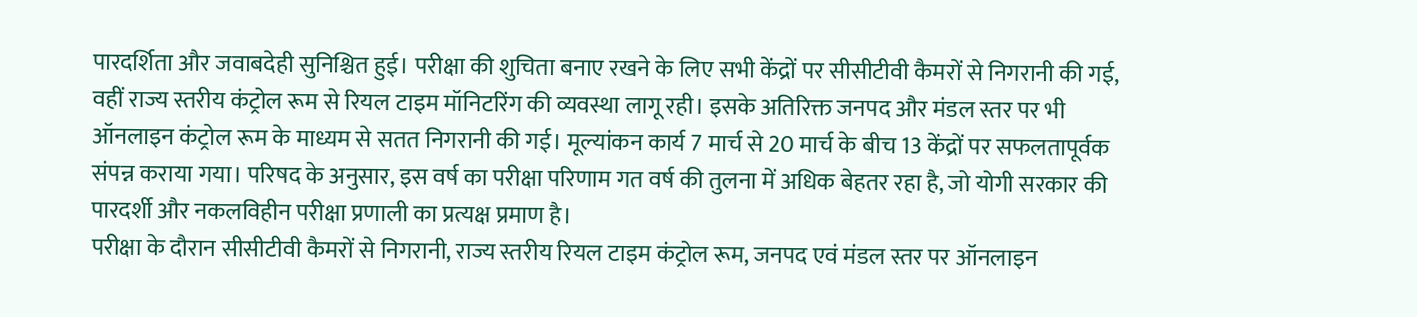पारदर्शिता और जवाबदेही सुनिश्चित हुई। परीक्षा की शुचिता बनाए रखने के लिए सभी केंद्रों पर सीसीटीवी कैमरों से निगरानी की गई, वहीं राज्य स्तरीय कंट्रोल रूम से रियल टाइम मॉनिटरिंग की व्यवस्था लागू रही। इसके अतिरिक्त जनपद और मंडल स्तर पर भी ऑनलाइन कंट्रोल रूम के माध्यम से सतत निगरानी की गई। मूल्यांकन कार्य 7 मार्च से 20 मार्च के बीच 13 केंद्रों पर सफलतापूर्वक संपन्न कराया गया। परिषद के अनुसार, इस वर्ष का परीक्षा परिणाम गत वर्ष की तुलना में अधिक बेहतर रहा है, जो योगी सरकार की पारदर्शी और नकलविहीन परीक्षा प्रणाली का प्रत्यक्ष प्रमाण है।
परीक्षा के दौरान सीसीटीवी कैमरों से निगरानी, राज्य स्तरीय रियल टाइम कंट्रोल रूम, जनपद एवं मंडल स्तर पर ऑनलाइन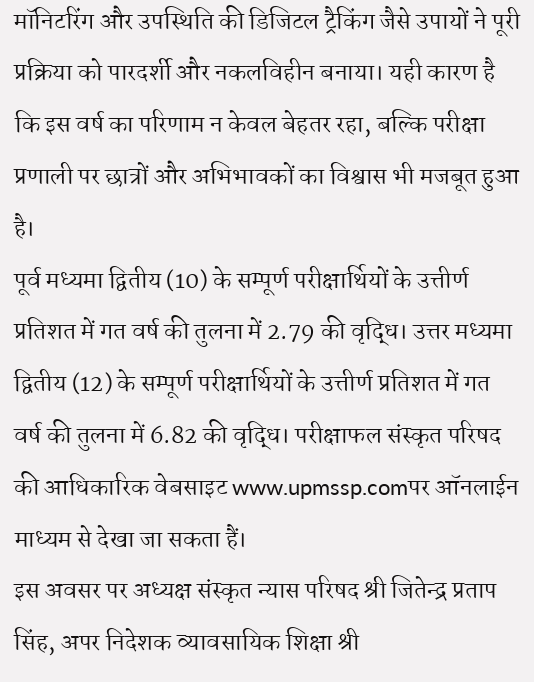मॉनिटरिंग और उपस्थिति की डिजिटल ट्रैकिंग जैसे उपायों ने पूरी प्रक्रिया को पारदर्शी और नकलविहीन बनाया। यही कारण है कि इस वर्ष का परिणाम न केवल बेहतर रहा, बल्कि परीक्षा प्रणाली पर छात्रों और अभिभावकों का विश्वास भी मजबूत हुआ है।
पूर्व मध्यमा द्वितीय (10) के सम्पूर्ण परीक्षार्थियों के उत्तीर्ण प्रतिशत में गत वर्ष की तुलना में 2.79 की वृद्धि। उत्तर मध्यमा द्वितीय (12) के सम्पूर्ण परीक्षार्थियों के उत्तीर्ण प्रतिशत में गत वर्ष की तुलना में 6.82 की वृद्धि। परीक्षाफल संस्कृत परिषद की आधिकारिक वेबसाइट www.upmssp.comपर ऑनलाईन माध्यम से देखा जा सकता हैं।
इस अवसर पर अध्यक्ष संस्कृत न्यास परिषद श्री जितेन्द्र प्रताप सिंह, अपर निदेशक व्यावसायिक शिक्षा श्री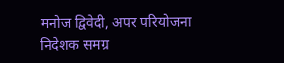मनोज द्विवेदी, अपर परियोजना निदेशक समग्र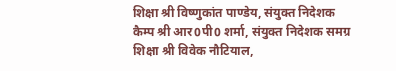शिक्षा श्री विष्णुकांत पाण्डेय, संयुक्त निदेशक कैम्प श्री आर0पी0 शर्मा, संयुक्त निदेशक समग्र शिक्षा श्री विवेक नौटियाल,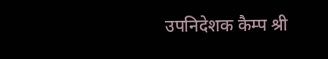उपनिदेशक कैम्प श्री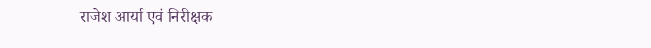राजेश आर्या एवं निरीक्षक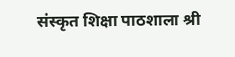संस्कृत शिक्षा पाठशाला श्री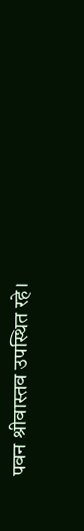पवन श्रीवास्तव उपस्थित रहे।